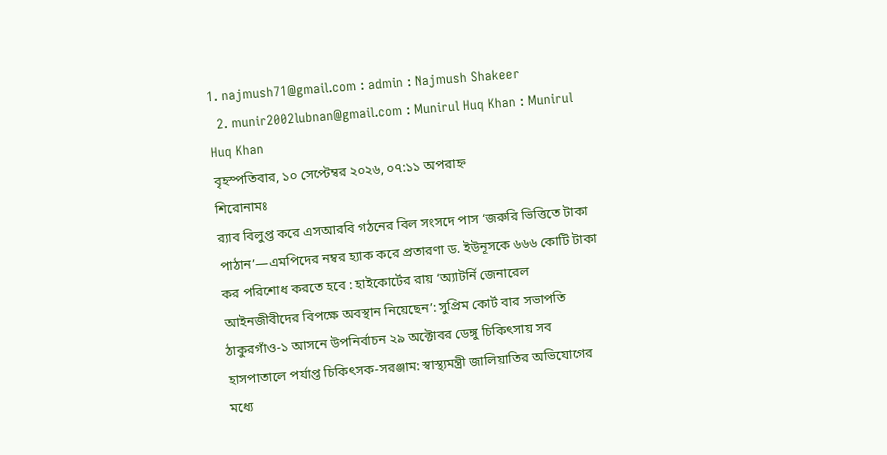1. najmush71@gmail.com : admin : Najmush Shakeer
  2. munir2002lubnan@gmail.com : Munirul Huq Khan : Munirul Huq Khan
বৃহস্পতিবার, ১০ সেপ্টেম্বর ২০২৬, ০৭:১১ অপরাহ্ন
শিরোনামঃ
র‍্যাব বিলুপ্ত করে এসআরবি গঠনের বিল সংসদে পাস ‘জরুরি ভিত্তিতে টাকা পাঠান’—এমপিদের নম্বর হ্যাক করে প্রতারণা ড. ইউনূসকে ৬৬৬ কোটি টাকা কর পরিশোধ করতে হবে : হাইকোর্টের রায় ‘অ্যাটর্নি জেনারেল আইনজীবীদের বিপক্ষে অবস্থান নিয়েছেন’: সুপ্রিম কোর্ট বার সভাপতি ঠাকুরগাঁও-১ আসনে উপনির্বাচন ২৯ অক্টোবর ডেঙ্গু চিকিৎসায় সব হাসপাতালে পর্যাপ্ত চিকিৎসক-সরঞ্জাম: স্বাস্থ্যমন্ত্রী জালিয়াতির অভিযোগের মধ্যে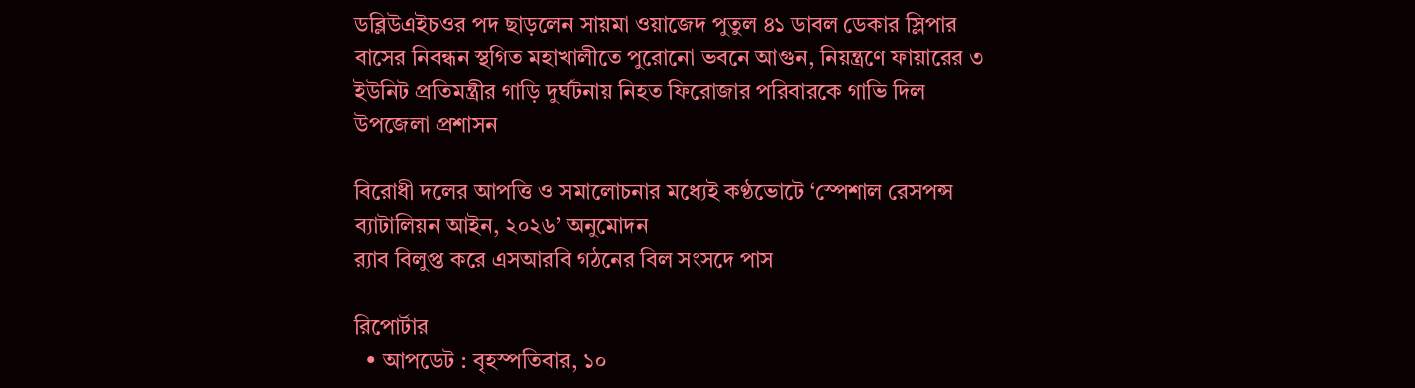ডব্লিউএইচওর পদ ছাড়লেন সায়মা ওয়াজেদ পুতুল ৪১ ডাবল ডেকার স্লিপার বাসের নিবন্ধন স্থগিত মহাখালীতে পুরোনো ভবনে আগুন, নিয়ন্ত্রণে ফায়ারের ৩ ইউনিট প্রতিমন্ত্রীর গাড়ি দুর্ঘটনায় নিহত ফিরোজার পরিবারকে গাভি দিল উপজেলা প্রশাসন

বিরোধী দলের আপত্তি ও সমালোচনার মধ্যেই কণ্ঠভোটে ‘স্পেশাল রেসপন্স ব্যাটালিয়ন আইন, ২০২৬’ অনুমোদন
র‍্যাব বিলুপ্ত করে এসআরবি গঠনের বিল সংসদে পাস

রিপোর্টার
  • আপডেট : বৃহস্পতিবার, ১০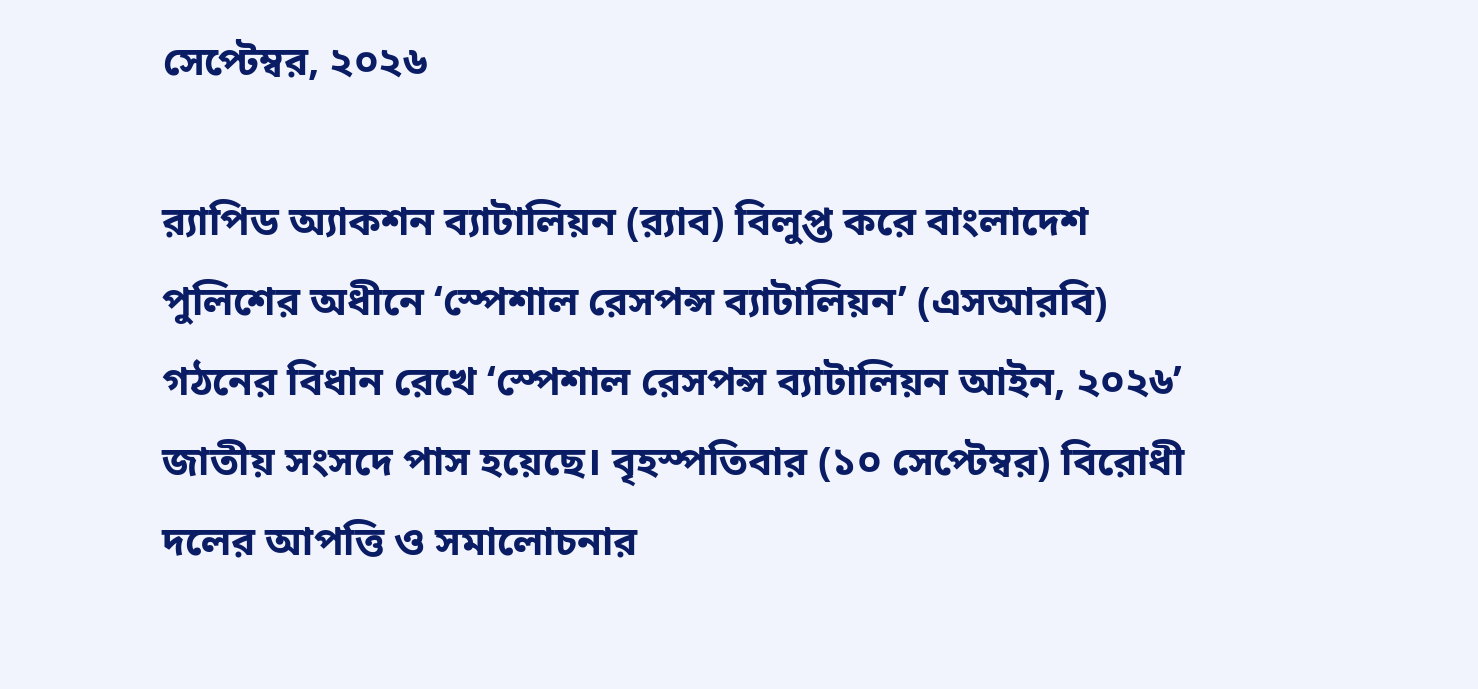সেপ্টেম্বর, ২০২৬

র‍্যাপিড অ্যাকশন ব্যাটালিয়ন (র‍্যাব) বিলুপ্ত করে বাংলাদেশ পুলিশের অধীনে ‘স্পেশাল রেসপন্স ব্যাটালিয়ন’ (এসআরবি) গঠনের বিধান রেখে ‘স্পেশাল রেসপন্স ব্যাটালিয়ন আইন, ২০২৬’ জাতীয় সংসদে পাস হয়েছে। বৃহস্পতিবার (১০ সেপ্টেম্বর) বিরোধী দলের আপত্তি ও সমালোচনার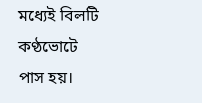মধ্যেই বিলটি কণ্ঠভোটে পাস হয়।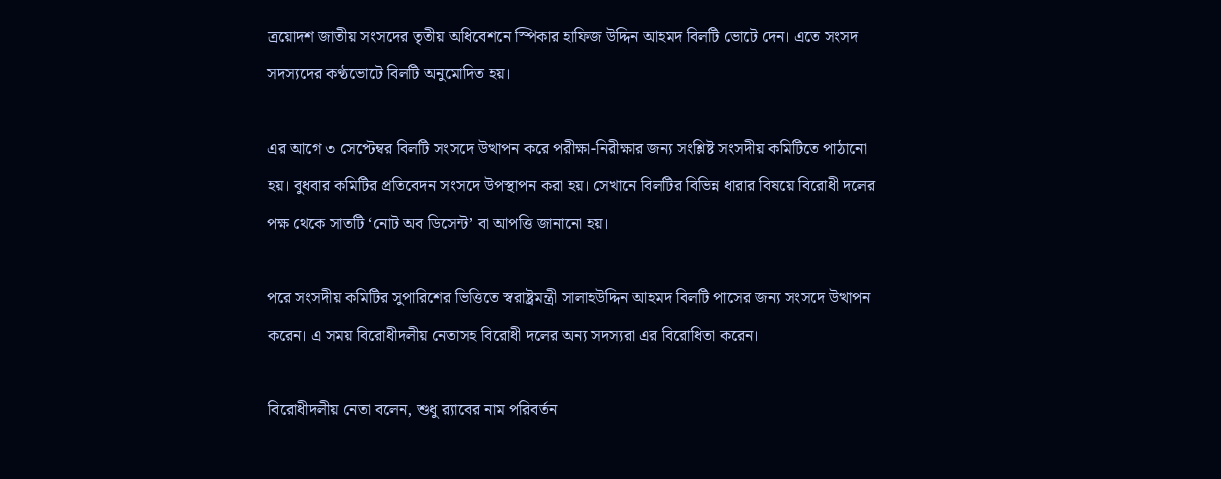ত্রয়োদশ জাতীয় সংসদের তৃতীয় অধিবেশনে স্পিকার হাফিজ উদ্দিন আহমদ বিলটি ভোটে দেন। এতে সংসদ সদস্যদের কণ্ঠভোটে বিলটি অনুমোদিত হয়।

এর আগে ৩ সেপ্টেম্বর বিলটি সংসদে উত্থাপন করে পরীক্ষা-নিরীক্ষার জন্য সংশ্লিষ্ট সংসদীয় কমিটিতে পাঠানো হয়। বুধবার কমিটির প্রতিবেদন সংসদে উপস্থাপন করা হয়। সেখানে বিলটির বিভিন্ন ধারার বিষয়ে বিরোধী দলের পক্ষ থেকে সাতটি ‘নোট অব ডিসেন্ট’ বা আপত্তি জানানো হয়।

পরে সংসদীয় কমিটির সুপারিশের ভিত্তিতে স্বরাষ্ট্রমন্ত্রী সালাহউদ্দিন আহমদ বিলটি পাসের জন্য সংসদে উত্থাপন করেন। এ সময় বিরোধীদলীয় নেতাসহ বিরোধী দলের অন্য সদস্যরা এর বিরোধিতা করেন।

বিরোধীদলীয় নেতা বলেন, শুধু র‍্যাবের নাম পরিবর্তন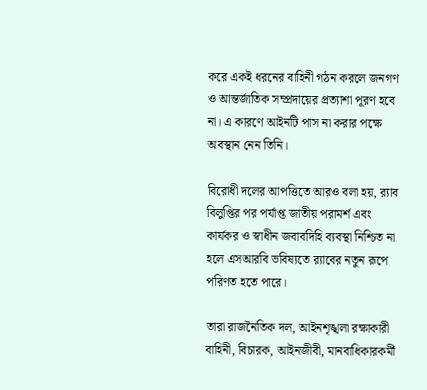করে একই ধরনের বাহিনী গঠন করলে জনগণ ও আন্তর্জাতিক সম্প্রদায়ের প্রত্যাশা পূরণ হবে না। এ কারণে আইনটি পাস না করার পক্ষে অবস্থান নেন তিনি।

বিরোধী দলের আপত্তিতে আরও বলা হয়, র‍্যাব বিলুপ্তির পর পর্যাপ্ত জাতীয় পরামর্শ এবং কার্যকর ও স্বাধীন জবাবদিহি ব্যবস্থা নিশ্চিত না হলে এসআরবি ভবিষ্যতে র‍্যাবের নতুন রূপে পরিণত হতে পারে।

তারা রাজনৈতিক দল, আইনশৃঙ্খলা রক্ষাকারী বাহিনী, বিচারক, আইনজীবী, মানবাধিকারকর্মী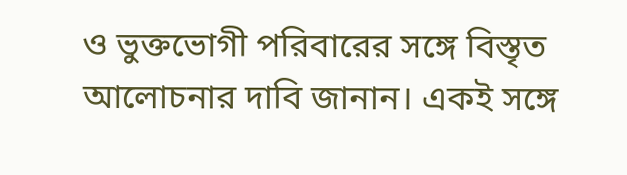ও ভুক্তভোগী পরিবারের সঙ্গে বিস্তৃত আলোচনার দাবি জানান। একই সঙ্গে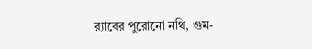র‍্যাবের পুরোনো নথি, গুম-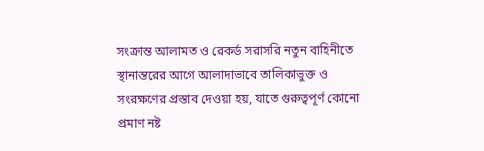সংক্রান্ত আলামত ও রেকর্ড সরাসরি নতুন বাহিনীতে স্থানান্তরের আগে আলাদাভাবে তালিকাভুক্ত ও সংরক্ষণের প্রস্তাব দেওয়া হয়, যাতে গুরুত্বপূর্ণ কোনো প্রমাণ নষ্ট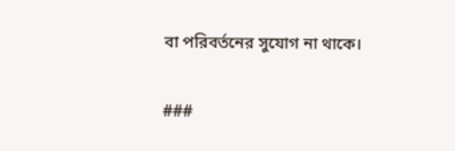বা পরিবর্তনের সুযোগ না থাকে।

###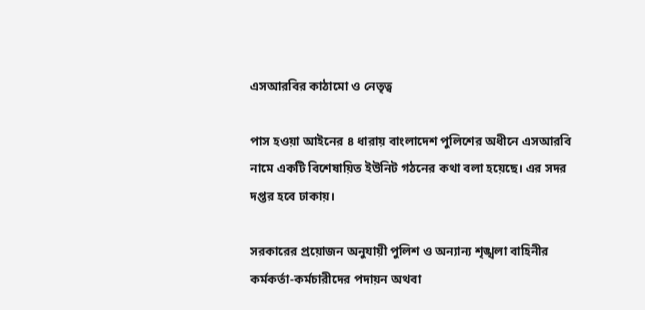এসআরবির কাঠামো ও নেতৃত্ব

পাস হওয়া আইনের ৪ ধারায় বাংলাদেশ পুলিশের অধীনে এসআরবি নামে একটি বিশেষায়িত ইউনিট গঠনের কথা বলা হয়েছে। এর সদর দপ্তর হবে ঢাকায়।

সরকারের প্রয়োজন অনুযায়ী পুলিশ ও অন্যান্য শৃঙ্খলা বাহিনীর কর্মকর্তা-কর্মচারীদের পদায়ন অথবা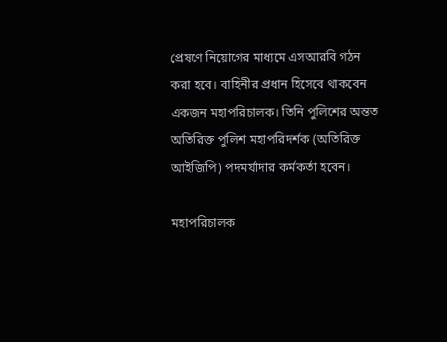প্রেষণে নিয়োগের মাধ্যমে এসআরবি গঠন করা হবে। বাহিনীর প্রধান হিসেবে থাকবেন একজন মহাপরিচালক। তিনি পুলিশের অন্তত অতিরিক্ত পুলিশ মহাপরিদর্শক (অতিরিক্ত আইজিপি) পদমর্যাদার কর্মকর্তা হবেন।

মহাপরিচালক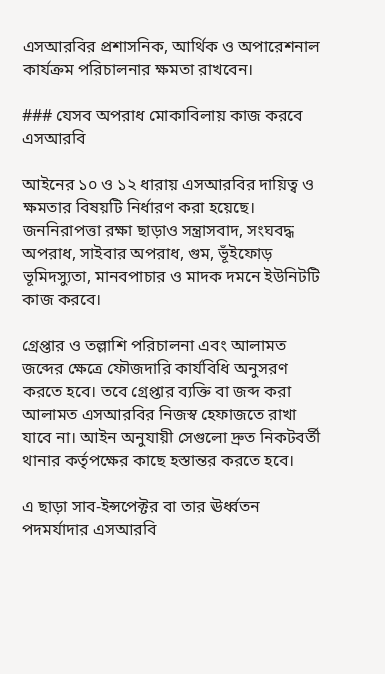এসআরবির প্রশাসনিক, আর্থিক ও অপারেশনাল কার্যক্রম পরিচালনার ক্ষমতা রাখবেন।

### যেসব অপরাধ মোকাবিলায় কাজ করবে এসআরবি

আইনের ১০ ও ১২ ধারায় এসআরবির দায়িত্ব ও ক্ষমতার বিষয়টি নির্ধারণ করা হয়েছে। জননিরাপত্তা রক্ষা ছাড়াও সন্ত্রাসবাদ, সংঘবদ্ধ অপরাধ, সাইবার অপরাধ, গুম, ভূঁইফোড় ভূমিদস্যুতা, মানবপাচার ও মাদক দমনে ইউনিটটি কাজ করবে।

গ্রেপ্তার ও তল্লাশি পরিচালনা এবং আলামত জব্দের ক্ষেত্রে ফৌজদারি কার্যবিধি অনুসরণ করতে হবে। তবে গ্রেপ্তার ব্যক্তি বা জব্দ করা আলামত এসআরবির নিজস্ব হেফাজতে রাখা যাবে না। আইন অনুযায়ী সেগুলো দ্রুত নিকটবর্তী থানার কর্তৃপক্ষের কাছে হস্তান্তর করতে হবে।

এ ছাড়া সাব-ইন্সপেক্টর বা তার ঊর্ধ্বতন পদমর্যাদার এসআরবি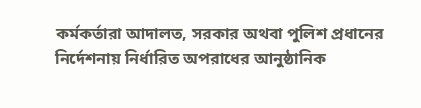কর্মকর্তারা আদালত, সরকার অথবা পুলিশ প্রধানের নির্দেশনায় নির্ধারিত অপরাধের আনুষ্ঠানিক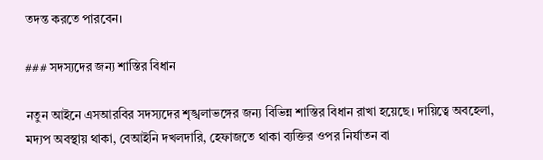তদন্ত করতে পারবেন।

### সদস্যদের জন্য শাস্তির বিধান

নতুন আইনে এসআরবির সদস্যদের শৃঙ্খলাভঙ্গের জন্য বিভিন্ন শাস্তির বিধান রাখা হয়েছে। দায়িত্বে অবহেলা, মদ্যপ অবস্থায় থাকা, বেআইনি দখলদারি, হেফাজতে থাকা ব্যক্তির ওপর নির্যাতন বা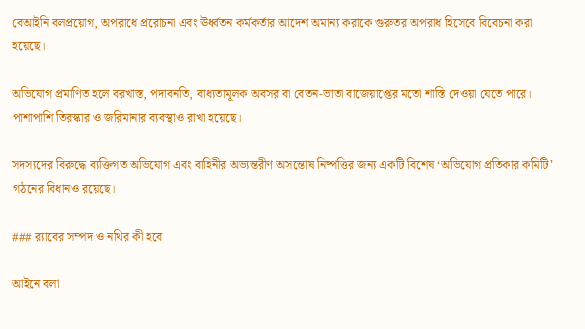বেআইনি বলপ্রয়োগ, অপরাধে প্ররোচনা এবং ঊর্ধ্বতন কর্মকর্তার আদেশ অমান্য করাকে গুরুতর অপরাধ হিসেবে বিবেচনা করা হয়েছে।

অভিযোগ প্রমাণিত হলে বরখাস্ত, পদাবনতি, বাধ্যতামূলক অবসর বা বেতন-ভাতা বাজেয়াপ্তের মতো শাস্তি দেওয়া যেতে পারে। পাশাপাশি তিরস্কার ও জরিমানার ব্যবস্থাও রাখা হয়েছে।

সদস্যদের বিরুদ্ধে ব্যক্তিগত অভিযোগ এবং বাহিনীর অভ্যন্তরীণ অসন্তোষ নিষ্পত্তির জন্য একটি বিশেষ ‘অভিযোগ প্রতিকার কমিটি’ গঠনের বিধানও রয়েছে।

### র‍্যাবের সম্পদ ও নথির কী হবে

আইনে বলা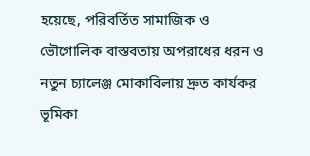হয়েছে, পরিবর্তিত সামাজিক ও ভৌগোলিক বাস্তবতায় অপরাধের ধরন ও নতুন চ্যালেঞ্জ মোকাবিলায় দ্রুত কার্যকর ভূমিকা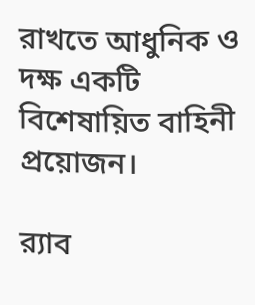রাখতে আধুনিক ও দক্ষ একটি বিশেষায়িত বাহিনী প্রয়োজন।

র‍্যাব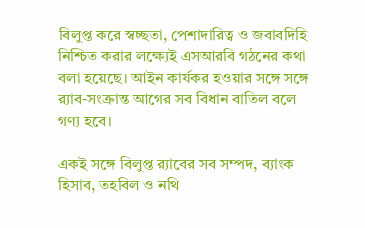বিলুপ্ত করে স্বচ্ছতা, পেশাদারিত্ব ও জবাবদিহি নিশ্চিত করার লক্ষ্যেই এসআরবি গঠনের কথা বলা হয়েছে। আইন কার্যকর হওয়ার সঙ্গে সঙ্গে র‍্যাব-সংক্রান্ত আগের সব বিধান বাতিল বলে গণ্য হবে।

একই সঙ্গে বিলুপ্ত র‍্যাবের সব সম্পদ, ব্যাংক হিসাব, তহবিল ও নথি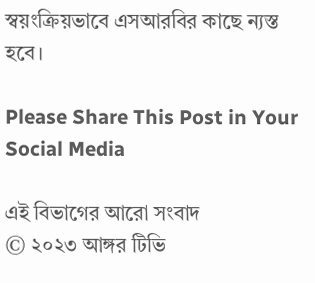স্বয়ংক্রিয়ভাবে এসআরবির কাছে ন্যস্ত হবে।

Please Share This Post in Your Social Media

এই বিভাগের আরো সংবাদ
© ২০২৩ আঙ্গর টিভি